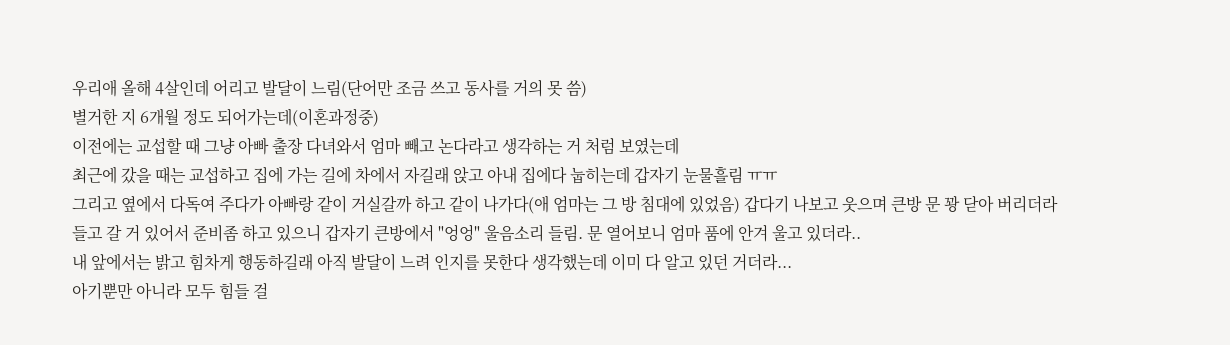우리애 올해 4살인데 어리고 발달이 느림(단어만 조금 쓰고 동사를 거의 못 씀)
별거한 지 6개월 정도 되어가는데(이혼과정중)
이전에는 교섭할 때 그냥 아빠 출장 다녀와서 엄마 빼고 논다라고 생각하는 거 처럼 보였는데
최근에 갔을 때는 교섭하고 집에 가는 길에 차에서 자길래 앉고 아내 집에다 눕히는데 갑자기 눈물흘림 ㅠㅠ
그리고 옆에서 다독여 주다가 아빠랑 같이 거실갈까 하고 같이 나가다(애 엄마는 그 방 침대에 있었음) 갑다기 나보고 웃으며 큰방 문 꽝 닫아 버리더라
들고 갈 거 있어서 준비좀 하고 있으니 갑자기 큰방에서 "엉엉" 울음소리 들림. 문 열어보니 엄마 품에 안겨 울고 있더라..
내 앞에서는 밝고 힘차게 행동하길래 아직 발달이 느려 인지를 못한다 생각했는데 이미 다 알고 있던 거더라...
아기뿐만 아니라 모두 힘들 걸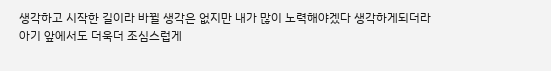생각하고 시작한 길이라 바뀔 생각은 없지만 내가 많이 노력해야겠다 생각하게되더라
아기 앞에서도 더욱더 조심스럽게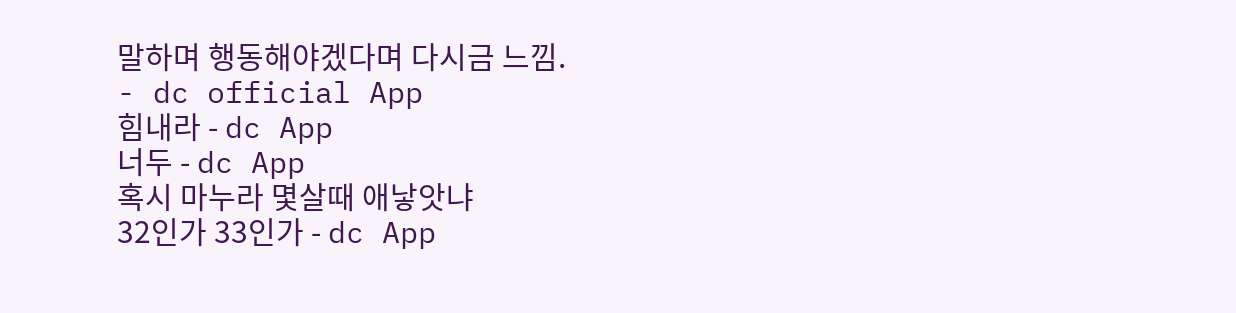말하며 행동해야겠다며 다시금 느낌.
- dc official App
힘내라 - dc App
너두 - dc App
혹시 마누라 몇살때 애낳앗냐
32인가 33인가 - dc App